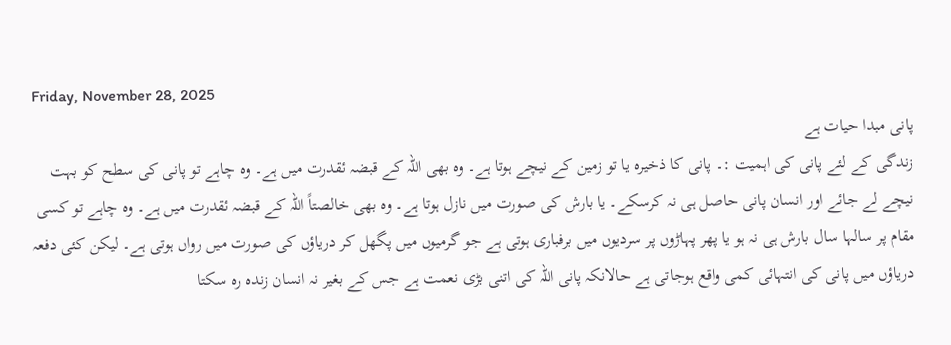Friday, November 28, 2025
پانی مبدا حیات ہے
زندگی کے لئے پانی کی اہمیت :۔ پانی کا ذخیرہ یا تو زمین کے نیچے ہوتا ہے۔ وہ بھی اللہ کے قبضہ ئقدرت میں ہے۔ وہ چاہے تو پانی کی سطح کو بہت نیچے لے جائے اور انسان پانی حاصل ہی نہ کرسکے۔ یا بارش کی صورت میں نازل ہوتا ہے۔ وہ بھی خالصتاً اللہ کے قبضہ ئقدرت میں ہے۔ وہ چاہے تو کسی مقام پر سالہا سال بارش ہی نہ ہو یا پھر پہاڑوں پر سردیوں میں برفباری ہوتی ہے جو گرمیوں میں پگھل کر دریاؤں کی صورت میں رواں ہوتی ہے۔ لیکن کئی دفعہ دریاؤں میں پانی کی انتہائی کمی واقع ہوجاتی ہے حالانکہ پانی اللہ کی اتنی بڑی نعمت ہے جس کے بغیر نہ انسان زندہ رہ سکتا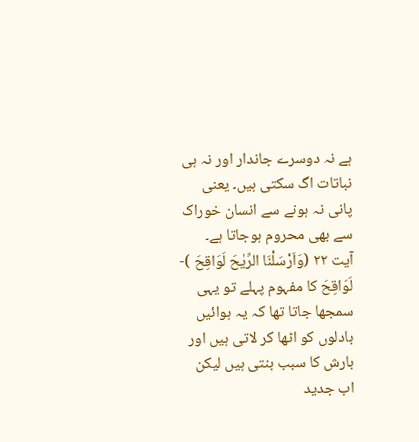ہے نہ دوسرے جاندار اور نہ ہی نباتات اگ سکتی ہیں۔ یعنی پانی نہ ہونے سے انسان خوراک سے بھی محروم ہوجاتا ہے۔
آیت ٢٢ (وَاَرْسَلْنَا الرِّيٰحَ لَوَاقِحَ )- لَوَاقِحَ کا مفہوم پہلے تو یہی سمجھا جاتا تھا کہ یہ ہوائیں بادلوں کو اٹھا کر لاتی ہیں اور بارش کا سبب بنتی ہیں لیکن اب جدید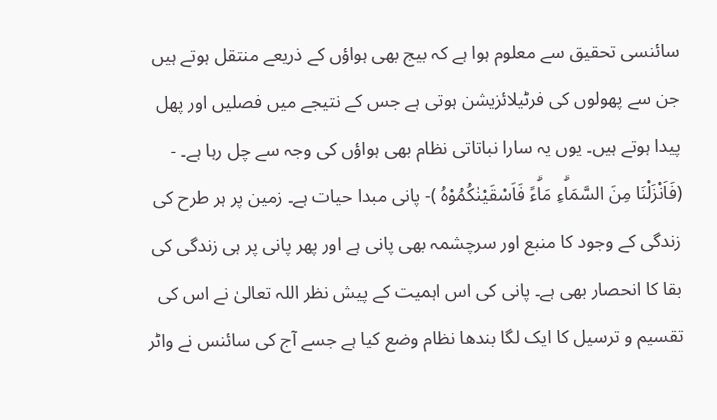سائنسی تحقیق سے معلوم ہوا ہے کہ بیج بھی ہواؤں کے ذریعے منتقل ہوتے ہیں جن سے پھولوں کی فرٹیلائزیشن ہوتی ہے جس کے نتیجے میں فصلیں اور پھل پیدا ہوتے ہیں۔ یوں یہ سارا نباتاتی نظام بھی ہواؤں کی وجہ سے چل رہا ہے۔ - (فَاَنْزَلْنَا مِنَ السَّمَاۗءِ مَاۗءً فَاَسْقَيْنٰكُمُوْهُ )- پانی مبدا حیات ہے۔ زمین پر ہر طرح کی زندگی کے وجود کا منبع اور سرچشمہ بھی پانی ہے اور پھر پانی پر ہی زندگی کی بقا کا انحصار بھی ہے۔ پانی کی اس اہمیت کے پیش نظر اللہ تعالیٰ نے اس کی تقسیم و ترسیل کا ایک لگا بندھا نظام وضع کیا ہے جسے آج کی سائنس نے واٹر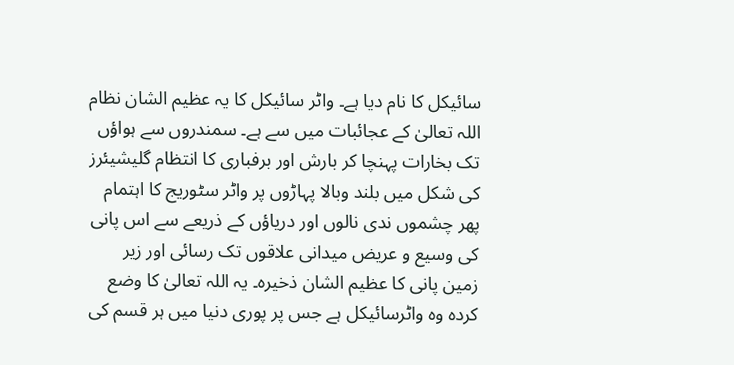سائیکل کا نام دیا ہے۔ واٹر سائیکل کا یہ عظیم الشان نظام اللہ تعالیٰ کے عجائبات میں سے ہے۔ سمندروں سے ہواؤں تک بخارات پہنچا کر بارش اور برفباری کا انتظام گلیشیئرز کی شکل میں بلند وبالا پہاڑوں پر واٹر سٹوریج کا اہتمام پھر چشموں ندی نالوں اور دریاؤں کے ذریعے سے اس پانی کی وسیع و عریض میدانی علاقوں تک رسائی اور زیر زمین پانی کا عظیم الشان ذخیرہ۔ یہ اللہ تعالیٰ کا وضع کردہ وہ واٹرسائیکل ہے جس پر پوری دنیا میں ہر قسم کی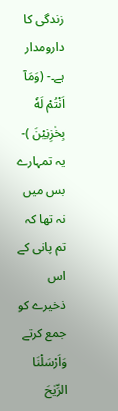زندگی کا دارومدار ہے۔- (وَمَآ اَنْتُمْ لَهٗ بِخٰزِنِيْنَ )- یہ تمہارے بس میں نہ تھا کہ تم پانی کے اس ذخیرے کو جمع کرتے
وَاَرْسَلْنَا الرِّيٰحَ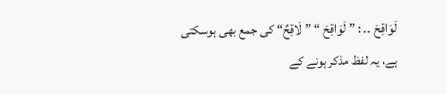لَوَاقِحَ ۔۔ : ” لَوَاقِحَ “ ” لَاقِحٌ“ کی جمع بھی ہوسکتی ہے، یہ لفظ مذکر ہونے کے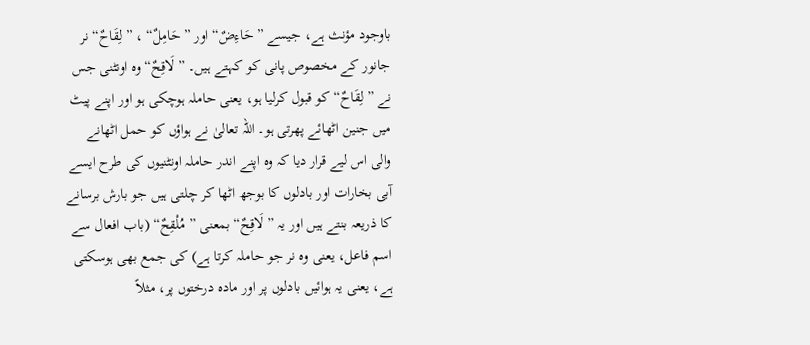باوجود مؤنث ہے، جیسے ” حَاءِضٌ“ اور ” حَامِلٌ“ ، ” لِقَاحٌ“ نر جانور کے مخصوص پانی کو کہتے ہیں۔ ” لَاقِحٌ“ وہ اونٹنی جس نے ” لِقَاحٌ“ کو قبول کرلیا ہو، یعنی حاملہ ہوچکی ہو اور اپنے پیٹ میں جنین اٹھائے پھرتی ہو۔ اللہ تعالیٰ نے ہواؤں کو حمل اٹھانے والی اس لیے قرار دیا کہ وہ اپنے اندر حاملہ اونٹنیوں کی طرح ایسے آبی بخارات اور بادلوں کا بوجھ اٹھا کر چلتی ہیں جو بارش برسانے کا ذریعہ بنتے ہیں اور یہ ” لَاقِحٌ“ بمعنی ” مُلْقِحٌ“ (باب افعال سے اسم فاعل، یعنی وہ نر جو حاملہ کرتا ہے) کی جمع بھی ہوسکتی ہے، یعنی یہ ہوائیں بادلوں پر اور مادہ درختوں پر، مثلاً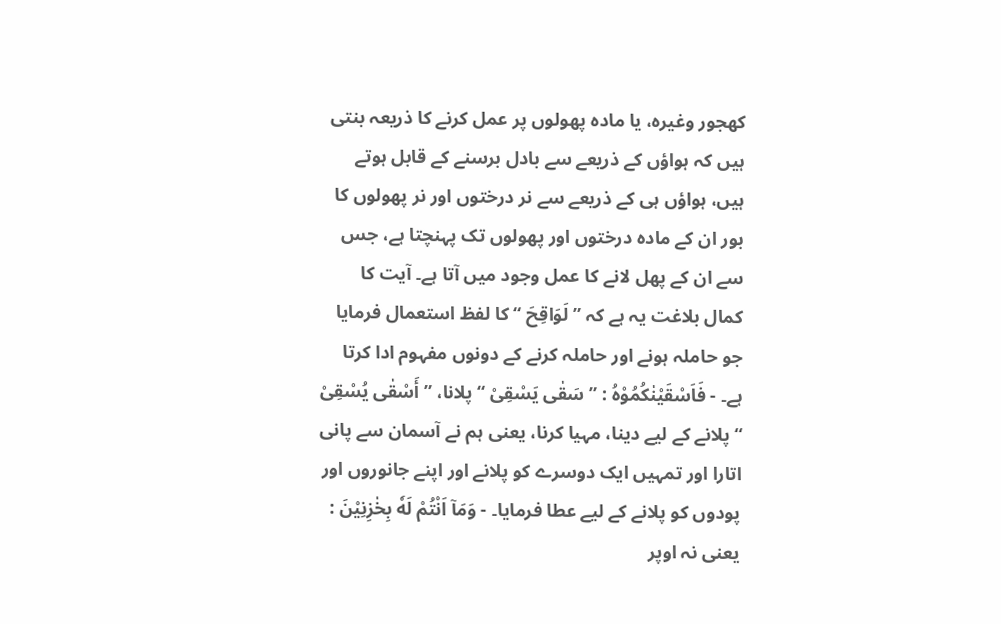کھجور وغیرہ، یا مادہ پھولوں پر عمل کرنے کا ذریعہ بنتی ہیں کہ ہواؤں کے ذریعے سے بادل برسنے کے قابل ہوتے ہیں، ہواؤں ہی کے ذریعے سے نر درختوں اور نر پھولوں کا بور ان کے مادہ درختوں اور پھولوں تک پہنچتا ہے، جس سے ان کے پھل لانے کا عمل وجود میں آتا ہے۔ آیت کا کمال بلاغت یہ ہے کہ ” لَوَاقِحَ “ کا لفظ استعمال فرمایا جو حاملہ ہونے اور حاملہ کرنے کے دونوں مفہوم ادا کرتا ہے۔ - فَاَسْقَيْنٰكُمُوْهُ : ” سَقٰی یَسْقِیْ “ پلانا، ” أَسْقٰی یُسْقِیْ “ پلانے کے لیے دینا، مہیا کرنا، یعنی ہم نے آسمان سے پانی اتارا اور تمہیں ایک دوسرے کو پلانے اور اپنے جانوروں اور پودوں کو پلانے کے لیے عطا فرمایا۔ - وَمَآ اَنْتُمْ لَهٗ بِخٰزِنِيْنَ : یعنی نہ اوپر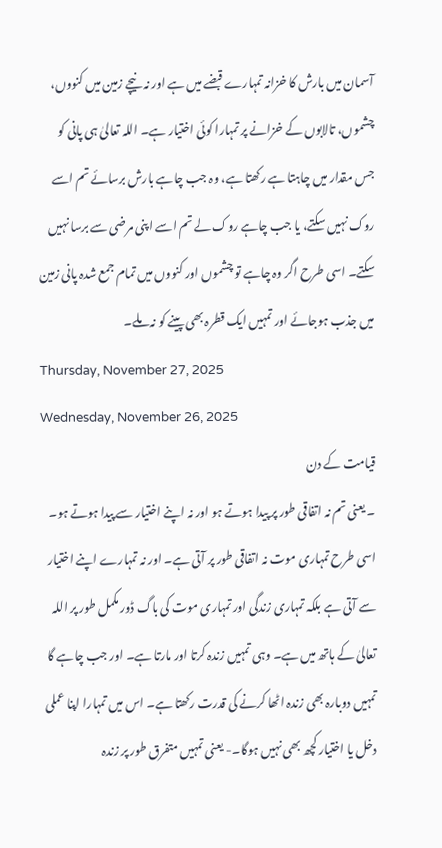آسمان میں بارش کا خزانہ تمہارے قبضے میں ہے اور نہ نیچے زمین میں کنووں، چشموں، تالابوں کے خزانے پر تمہارا کوئی اختیار ہے۔ اللہ تعالیٰ ہی پانی کو جس مقدار میں چاہتا ہے رکھتا ہے، وہ جب چاہے بارش برسائے تم اسے روک نہیں سکتے، یا جب چاہے روک لے تم اسے اپنی مرضی سے برسا نہیں سکتے۔ اسی طرح اگر وہ چاہے تو چشموں اور کنووں میں تمام جمع شدہ پانی زمین میں جذب ہوجائے اور تمہیں ایک قطرہ بھی پینے کو نہ ملے۔
Thursday, November 27, 2025
Wednesday, November 26, 2025
قیامت کے دن
۔ یعنی تم نہ اتفاقی طور پر پیدا ہوتے ہو اور نہ اپنے اختیار سے پیدا ہوتے ہو۔ اسی طرح تمہاری موت نہ اتفاقی طور پر آتی ہے۔ اور نہ تمہارے اپنے اختیار سے آتی ہے بلکہ تمہاری زندگی اور تمہاری موت کی باگ ڈور مکمل طور پر اللہ تعالیٰ کے ہاتھ میں ہے۔ وہی تمہیں زندہ کرتا اور مارتا ہے۔ اور جب چاہے گا تمہیں دوبارہ بھی زندہ اٹھا کرنے کی قدرت رکھتا ہے۔ اس میں تمہارا اپنا عملی دخل یا اختیار کچھ بھی نہیں ہوگا۔- یعنی تمہیں متفرق طور پر زندہ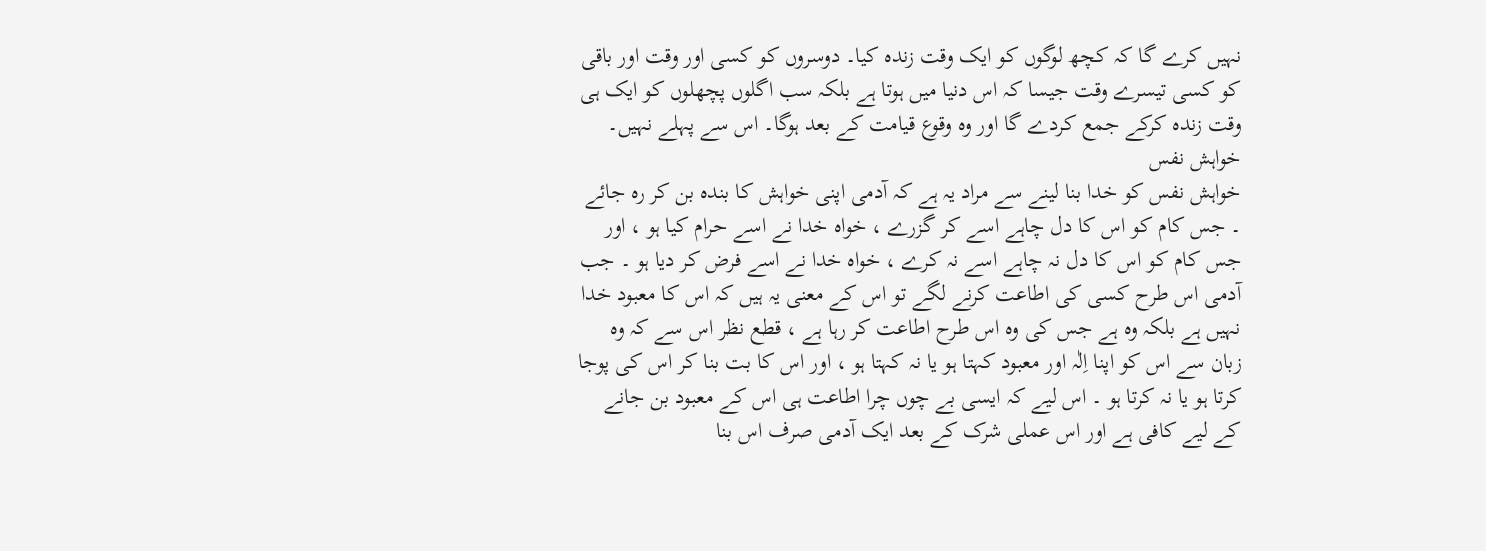نہیں کرے گا کہ کچھ لوگوں کو ایک وقت زندہ کیا۔ دوسروں کو کسی اور وقت اور باقی کو کسی تیسرے وقت جیسا کہ اس دنیا میں ہوتا ہے بلکہ سب اگلوں پچھلوں کو ایک ہی وقت زندہ کرکے جمع کردے گا اور وہ وقوع قیامت کے بعد ہوگا۔ اس سے پہلے نہیں۔
خواہش نفس
خواہش نفس کو خدا بنا لینے سے مراد یہ ہے کہ آدمی اپنی خواہش کا بندہ بن کر رہ جائے ۔ جس کام کو اس کا دل چاہے اسے کر گزرے ، خواہ خدا نے اسے حرام کیا ہو ، اور جس کام کو اس کا دل نہ چاہے اسے نہ کرے ، خواہ خدا نے اسے فرض کر دیا ہو ۔ جب آدمی اس طرح کسی کی اطاعت کرنے لگے تو اس کے معنی یہ ہیں کہ اس کا معبود خدا نہیں ہے بلکہ وہ ہے جس کی وہ اس طرح اطاعت کر رہا ہے ، قطع نظر اس سے کہ وہ زبان سے اس کو اپنا اِلٰہ اور معبود کہتا ہو یا نہ کہتا ہو ، اور اس کا بت بنا کر اس کی پوجا کرتا ہو یا نہ کرتا ہو ۔ اس لیے کہ ایسی بے چوں چرا اطاعت ہی اس کے معبود بن جانے کے لیے کافی ہے اور اس عملی شرک کے بعد ایک آدمی صرف اس بنا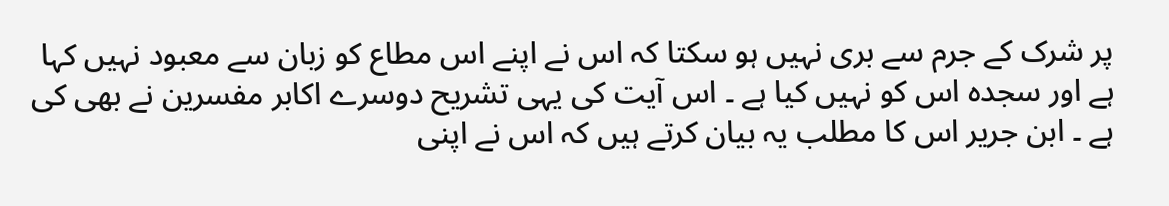پر شرک کے جرم سے بری نہیں ہو سکتا کہ اس نے اپنے اس مطاع کو زبان سے معبود نہیں کہا ہے اور سجدہ اس کو نہیں کیا ہے ۔ اس آیت کی یہی تشریح دوسرے اکابر مفسرین نے بھی کی ہے ۔ ابن جریر اس کا مطلب یہ بیان کرتے ہیں کہ اس نے اپنی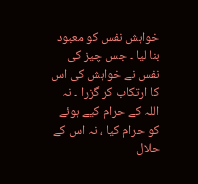خواہش نفس کو معبود بنا لیا ۔ جس چیز کی نفس نے خواہش کی اس کا ارتکاب کر گزرا ۔ نہ اللہ کے حرام کیے ہوئے کو حرام کیا ، نہ اس کے حلال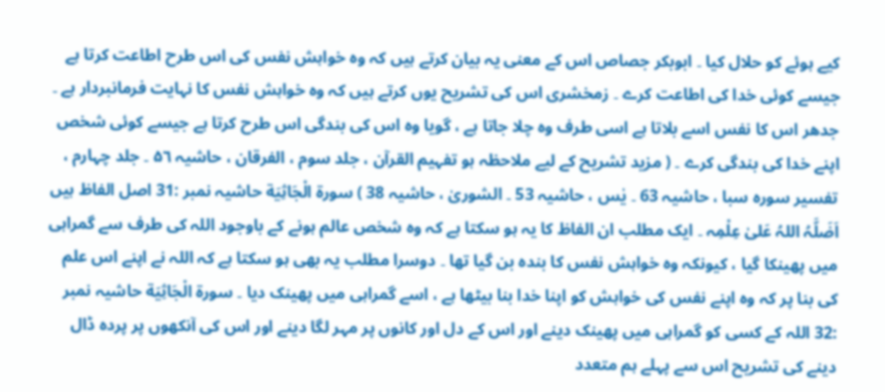کیے ہوئے کو حلال کیا ۔ ابوبکر جصاص اس کے معنی یہ بیان کرتے ہیں کہ وہ خواہش نفس کی اس طرح اطاعت کرتا ہے جیسے کوئی خدا کی اطاعت کرے ۔ زمخشری اس کی تشریح یوں کرتے ہیں کہ وہ خواہش نفس کا نہایت فرمانبردار ہے ۔ جدھر اس کا نفس اسے بلاتا ہے اسی طرف وہ چلا جاتا ہے ، گویا وہ اس کی بندگی اس طرح کرتا ہے جیسے کوئی شخص اپنے خدا کی بندگی کرے ۔ ( مزید تشریح کے لیے ملاحظہ ہو تفہیم القرآن ، جلد سوم ، الفرقان ، حاشیہ ۵٦ ۔ جلد چہارم ، تفسیر سورہ سبا ، حاشیہ 63 ۔ یٰس ، حاشیہ 53 ۔ الشوریٰ ، حاشیہ 38 ) سورة الْجَاثِیَة حاشیہ نمبر :31 اصل الفاظ ہیں اَضَلَّہُ اللہُ عَلیٰ عِلْمِہ ۔ ایک مطلب ان الفاظ کا یہ ہو سکتا ہے کہ وہ شخص عالم ہونے کے باوجود اللہ کی طرف سے گمراہی میں پھینکا گیا ، کیونکہ وہ خواہش نفس کا بندہ بن گیا تھا ۔ دوسرا مطلب یہ بھی ہو سکتا ہے کہ اللہ نے اپنے اس علم کی بنا پر کہ وہ اپنے نفس کی خواہش کو اپنا خدا بنا بیٹھا ہے ، اسے گمراہی میں پھینک دیا ۔ سورة الْجَاثِیَة حاشیہ نمبر :32 اللہ کے کسی کو گمراہی میں پھینک دینے اور اس کے دل اور کانوں پر مہر لگا دینے اور اس کی آنکھوں پر پردہ ڈال دینے کی تشریح اس سے پہلے ہم متعدد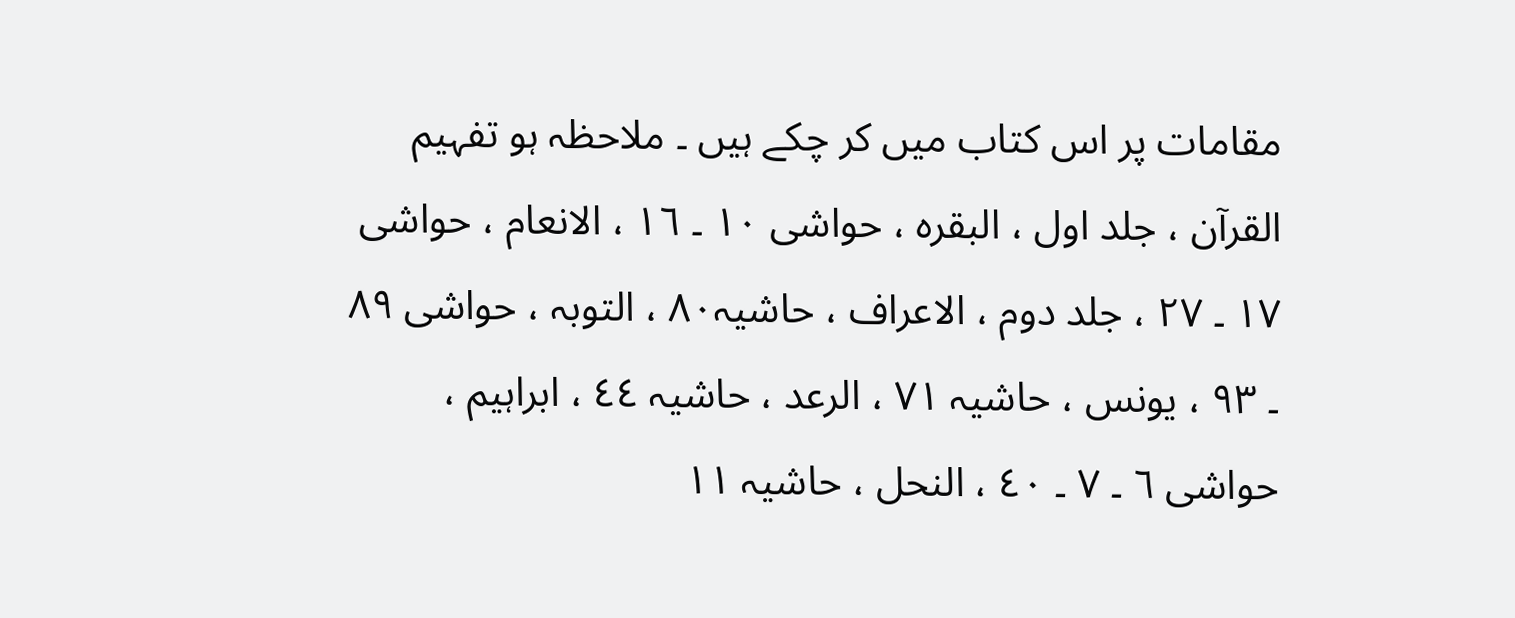مقامات پر اس کتاب میں کر چکے ہیں ۔ ملاحظہ ہو تفہیم القرآن ، جلد اول ، البقرہ ، حواشی ۱۰ ۔ ۱٦ ، الانعام ، حواشی ۱۷ ۔ ۲۷ ، جلد دوم ، الاعراف ، حاشیہ۸۰ ، التوبہ ، حواشی ۸۹ ۔ ۹۳ ، یونس ، حاشیہ ۷۱ ، الرعد ، حاشیہ ٤٤ ، ابراہیم ، حواشی ٦ ۔ ۷ ۔ ٤۰ ، النحل ، حاشیہ ۱۱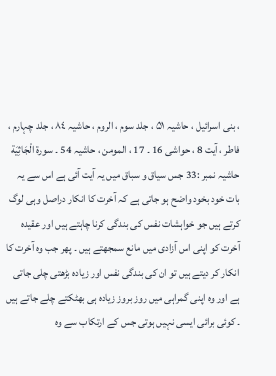، بنی اسرائیل ، حاشیہ ۵۱ ، جلد سوم ، الروم ، حاشیہ ۸٤ ، جلد چہارم ، فاطر ، آیت 8 ، حواشی 16 ۔ 17 ، المومن ، حاشیہ 54 ۔ سورة الْجَاثِیَة حاشیہ نمبر :33 جس سیاق و سباق میں یہ آیت آئی ہے اس سے یہ بات خود بخود واضح ہو جاتی ہے کہ آخرت کا انکار دراصل وہی لوگ کرتے ہیں جو خواہشات نفس کی بندگی کرنا چاہتے ہیں اور عقیدہ آخرت کو اپنی اس آزادی میں مانع سمجھتے ہیں ۔ پھر جب وہ آخرت کا انکار کر دیتے ہیں تو ان کی بندگی نفس اور زیادہ بڑھتی چلی جاتی ہے اور وہ اپنی گمراہی میں روز بروز زیادہ ہی بھٹکتے چلے جاتے ہیں ۔ کوئی برائی ایسی نہیں ہوتی جس کے ارتکاب سے وہ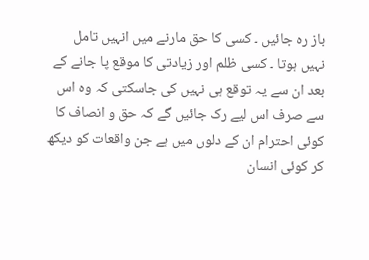باز رہ جائیں ۔ کسی کا حق مارنے میں انہیں تامل نہیں ہوتا ۔ کسی ظلم اور زیادتی کا موقع پا جانے کے بعد ان سے یہ توقع ہی نہیں کی جاسکتی کہ وہ اس سے صرف اس لیے رک جائیں گے کہ حق و انصاف کا کوئی احترام ان کے دلوں میں ہے جن واقعات کو دیکھ کر کوئی انسان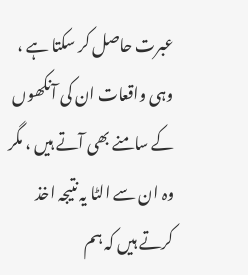عبرت حاصل کر سکتا ہے ، وہی واقعات ان کی آنکھوں کے سامنے بھی آتے ہیں ، مگر وہ ان سے الٹا یہ نتیجہ اخذ کرتے ہیں کہ ہم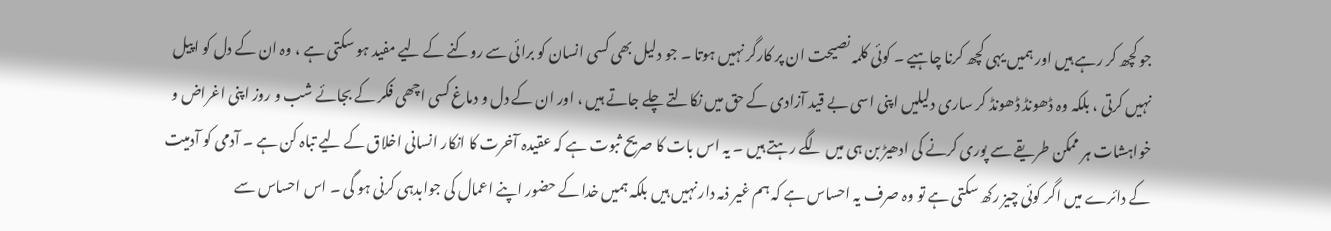جو کچھ کر رہے ہیں اور ہمیں یہی کچھ کرنا چاہیے ۔ کوئی کلمہ نصیحت ان پر کارگر نہیں ہوتا ۔ جو دلیل بھی کسی انسان کو برائی سے روکنے کے لیے مفید ہو سکتی ہے ، وہ ان کے دل کو اپیل نہیں کرتی ، بلکہ وہ ڈھونڈ ڈھونڈ کر ساری دلیلیں اپنی اسی بے قید آزادی کے حق میں نکالتے چلے جاتے ہیں ، اور ان کے دل و دماغ کسی اچھی فکر کے بجائے شب و روز اپنی اغراض و خواہشات ہر ممکن طریقے سے پوری کرنے کی ادھیڑ بن ہی میں لگے رہتے ہیں ۔ یہ اس بات کا صریح ثبوت ہے کہ عقیدہ آخرت کا انکار انسانی اخلاق کے لیے تباہ کن ہے ۔ آدمی کو آدمیت کے دائرے میں اگر کوئی چیز رکھ سکتی ہے تو وہ صرف یہ احساس ہے کہ ہم غیر ذمہ دار نہیں ہیں بلکہ ہمیں خدا کے حضور اپنے اعمال کی جوابدہی کرنی ہو گی ۔ اس احساس سے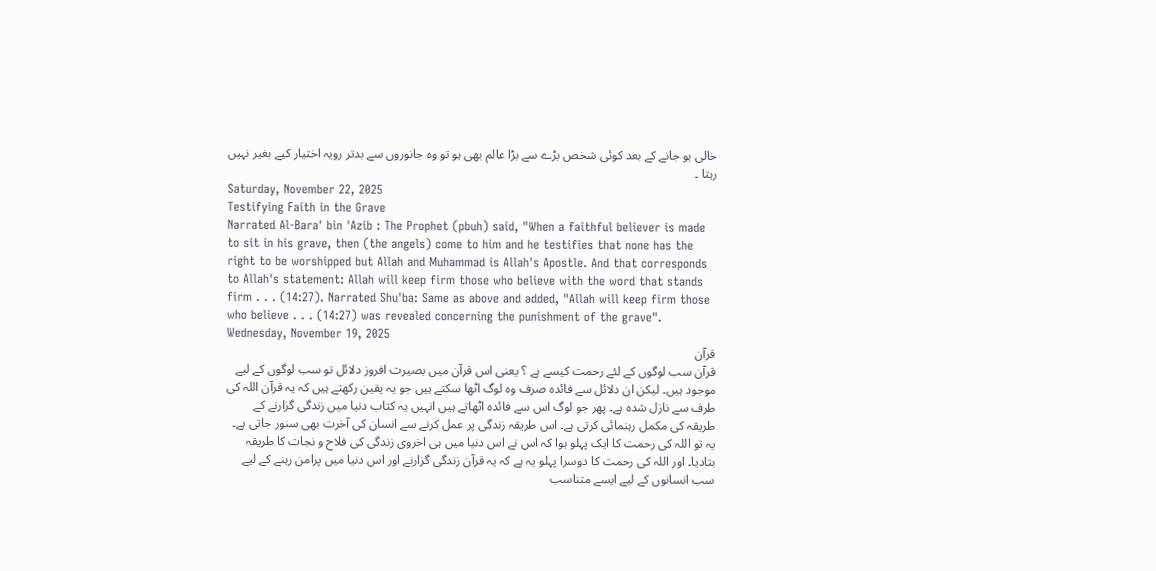خالی ہو جانے کے بعد کوئی شخص بڑے سے بڑا عالم بھی ہو تو وہ جانوروں سے بدتر رویہ اختیار کیے بغیر نہیں رہتا ۔
Saturday, November 22, 2025
Testifying Faith in the Grave
Narrated Al-Bara' bin 'Azib : The Prophet (pbuh) said, "When a faithful believer is made to sit in his grave, then (the angels) come to him and he testifies that none has the right to be worshipped but Allah and Muhammad is Allah's Apostle. And that corresponds to Allah's statement: Allah will keep firm those who believe with the word that stands firm . . . (14:27). Narrated Shu'ba: Same as above and added, "Allah will keep firm those who believe . . . (14:27) was revealed concerning the punishment of the grave".
Wednesday, November 19, 2025
قرآن
قرآن سب لوگوں کے لئے رحمت کیسے ہے ؟ یعنی اس قرآن میں بصیرت افروز دلائل تو سب لوگوں کے لیے موجود ہیں۔ لیکن ان دلائل سے فائدہ صرف وہ لوگ اٹھا سکتے ہیں جو یہ یقین رکھتے ہیں کہ یہ قرآن اللہ کی طرف سے نازل شدہ ہے۔ پھر جو لوگ اس سے فائدہ اٹھاتے ہیں انہیں یہ کتاب دنیا میں زندگی گزارنے کے طریقہ کی مکمل رہنمائی کرتی ہے۔ اس طریقہ زندگی پر عمل کرنے سے انسان کی آخرت بھی سنور جاتی ہے۔ یہ تو اللہ کی رحمت کا ایک پہلو ہوا کہ اس نے اس دنیا میں ہی اخروی زندگی کی فلاح و نجات کا طریقہ بتادیا۔ اور اللہ کی رحمت کا دوسرا پہلو یہ ہے کہ یہ قرآن زندگی گزارنے اور اس دنیا میں پرامن رہنے کے لیے سب انسانوں کے لیے ایسے متناسب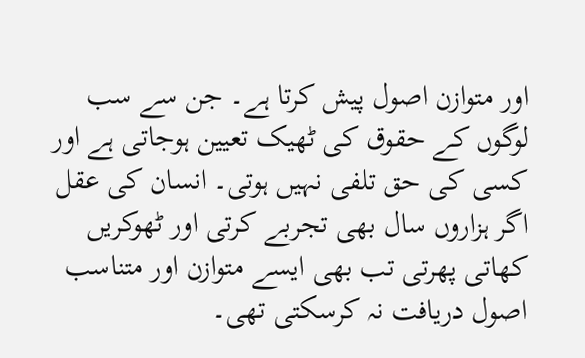اور متوازن اصول پیش کرتا ہے۔ جن سے سب لوگوں کے حقوق کی ٹھیک تعیین ہوجاتی ہے اور کسی کی حق تلفی نہیں ہوتی۔ انسان کی عقل اگر ہزاروں سال بھی تجربے کرتی اور ٹھوکریں کھاتی پھرتی تب بھی ایسے متوازن اور متناسب اصول دریافت نہ کرسکتی تھی۔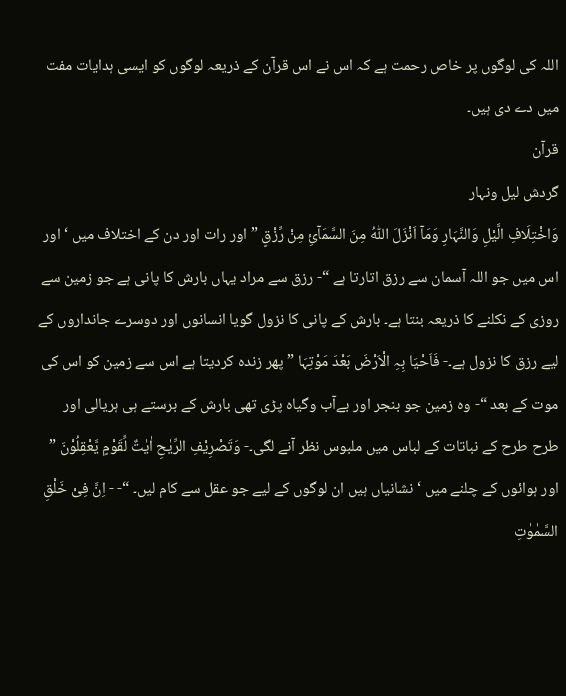اللہ کی لوگوں پر خاص رحمت ہے کہ اس نے اس قرآن کے ذریعہ لوگوں کو ایسی ہدایات مفت میں دے دی ہیں۔
قرآن
گردش لیل ونہار
وَاخْتِلَافِ الَّیْلِ وَالنَّہَارِ وَمَآ اَنْزَلَ اللّٰہُ مِنَ السَّمَآئِ مِنْ رِّزْقٍ ” اور رات اور دن کے اختلاف میں ‘ اور اس میں جو اللہ آسمان سے رزق اتارتا ہے “- رزق سے مراد یہاں بارش کا پانی ہے جو زمین سے روزی کے نکلنے کا ذریعہ بنتا ہے۔ بارش کے پانی کا نزول گویا انسانوں اور دوسرے جانداروں کے لیے رزق کا نزول ہے۔- فَاَحْیَا بِہِ الْاَرْضَ بَعْدَ مَوْتِہَا ” پھر زندہ کردیتا ہے اس سے زمین کو اس کی موت کے بعد “- وہ زمین جو بنجر اور بےآب وگیاہ پڑی تھی بارش کے برستے ہی ہریالی اور طرح طرح کے نباتات کے لباس میں ملبوس نظر آنے لگی۔- وَتَصْرِیْفِ الرِّیٰحِ اٰیٰتٌ لِّقَوْمٍ یَّعْقِلُوْنَ ” اور ہوائوں کے چلنے میں ‘ نشانیاں ہیں ان لوگوں کے لیے جو عقل سے کام لیں۔ “- - اِنَّ فِیْ خَلْقِ السَّمٰوٰتِ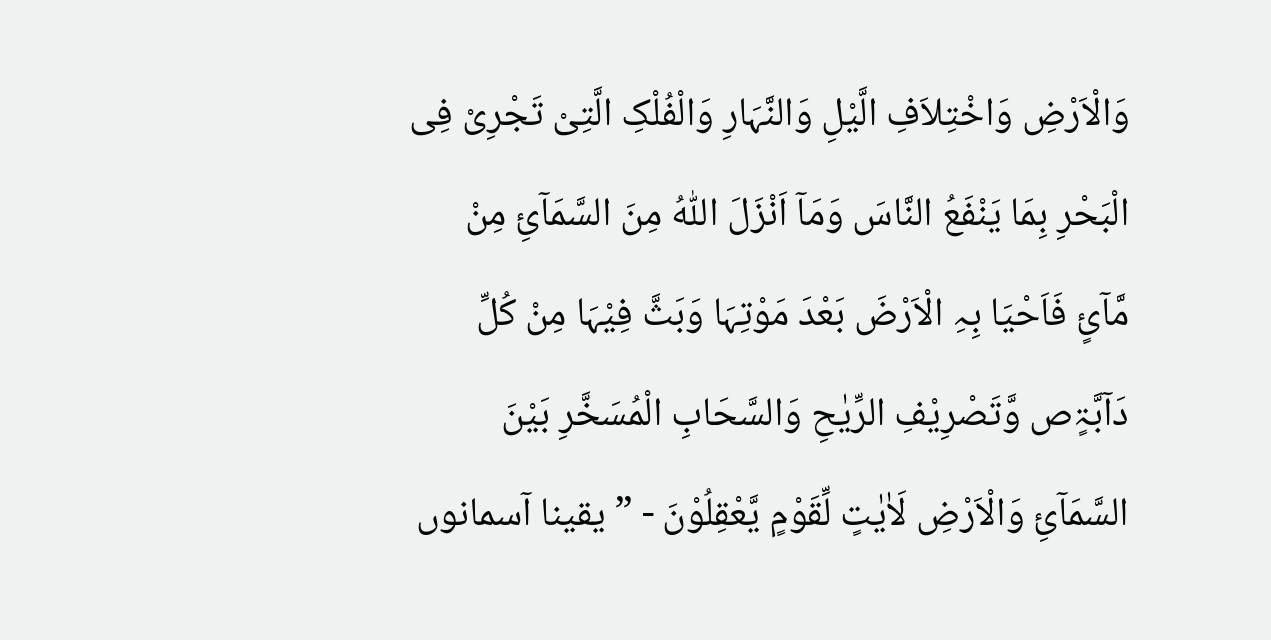وَالْاَرْضِ وَاخْتِلاَفِ الَّیْلِ وَالنَّہَارِ وَالْفُلْکِ الَّتِیْ تَجْرِیْ فِی الْبَحْرِ بِمَا یَنْفَعُ النَّاسَ وَمَآ اَنْزَلَ اللّٰہُ مِنَ السَّمَآئِ مِنْ مَّآئٍ فَاَحْیَا بِہِ الْاَرْضَ بَعْدَ مَوْتِہَا وَبَثَّ فِیْہَا مِنْ کُلِّ دَآبَّۃٍص وَّتَصْرِیْفِ الرِّیٰحِ وَالسَّحَابِ الْمُسَخَّرِ بَیْنَ السَّمَآئِ وَالْاَرْضِ لَاٰیٰتٍ لِّقَوْمٍ یَّعْقِلُوْنَ - ” یقینا آسمانوں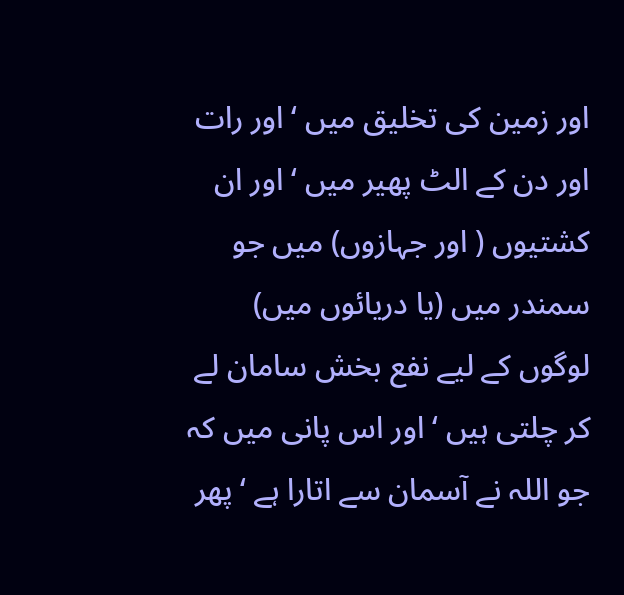اور زمین کی تخلیق میں ‘ اور رات اور دن کے الٹ پھیر میں ‘ اور ان کشتیوں ( اور جہازوں) میں جو سمندر میں (یا دریائوں میں) لوگوں کے لیے نفع بخش سامان لے کر چلتی ہیں ‘ اور اس پانی میں کہ جو اللہ نے آسمان سے اتارا ہے ‘ پھر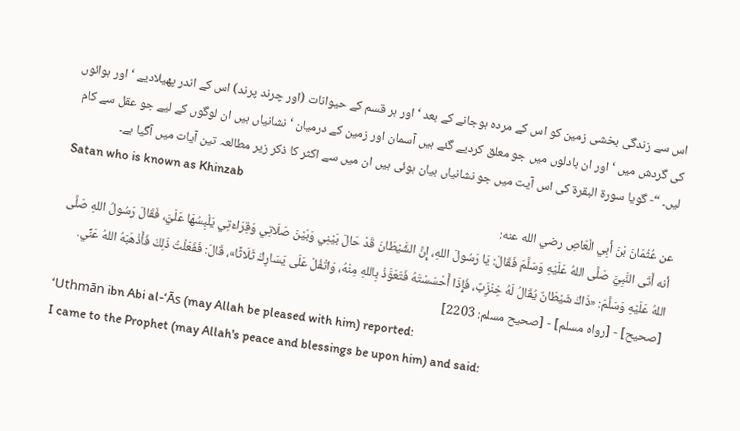اس سے زندگی بخشی زمین کو اس کے مردہ ہوجانے کے بعد ‘ اور ہر قسم کے حیوانات (اور چرند پرند) اس کے اندر پھیلادیے ‘ اور ہوائوں کی گردش میں ‘ اور ان بادلوں میں جو معلق کردیے گئے ہیں آسمان اور زمین کے درمیان ‘ نشانیاں ہیں ان لوگوں کے لیے جو عقل سے کام لیں۔ “- گویا سورة البقرۃ کی اس آیت میں جو نشانیاں بیان ہوئی ہیں ان میں سے اکثر کا ذکر زیر مطالعہ تین آیات میں آگیا ہے۔
Satan who is known as Khinzab
عن عُثْمَانَ بْنَ أَبِي الْعَاصِ رضي الله عنه:
أنه أَتَى النَّبِيَّ صَلَّى اللهُ عَلَيْهِ وَسَلَّمَ فَقَالَ: يَا رَسُولَ اللهِ، إِنَّ الشَّيْطَانَ قَدْ حَالَ بَيْنِي وَبَيْنَ صَلَاتِي وَقِرَاءَتِي يَلْبِسُهَا عَلَيَّ، فَقَالَ رَسُولُ اللهِ صَلَّى اللهُ عَلَيْهِ وَسَلَّمَ: «ذَاكَ شَيْطَانٌ يُقَالُ لَهُ خِنْزَِبٌ، فَإِذَا أَحْسَسْتَهُ فَتَعَوَّذْ بِاللهِ مِنْهُ، وَاتْفُلْ عَلَى يَسَارِكَ ثَلَاثًا»، قَالَ: فَفَعَلْتُ ذَلِكَ فَأَذْهَبَهُ اللهُ عَنِّي.
[صحيح] - [رواه مسلم] - [صحيح مسلم: 2203]
‘Uthmān ibn Abi al-‘Ās (may Allah be pleased with him) reported:
I came to the Prophet (may Allah's peace and blessings be upon him) and said: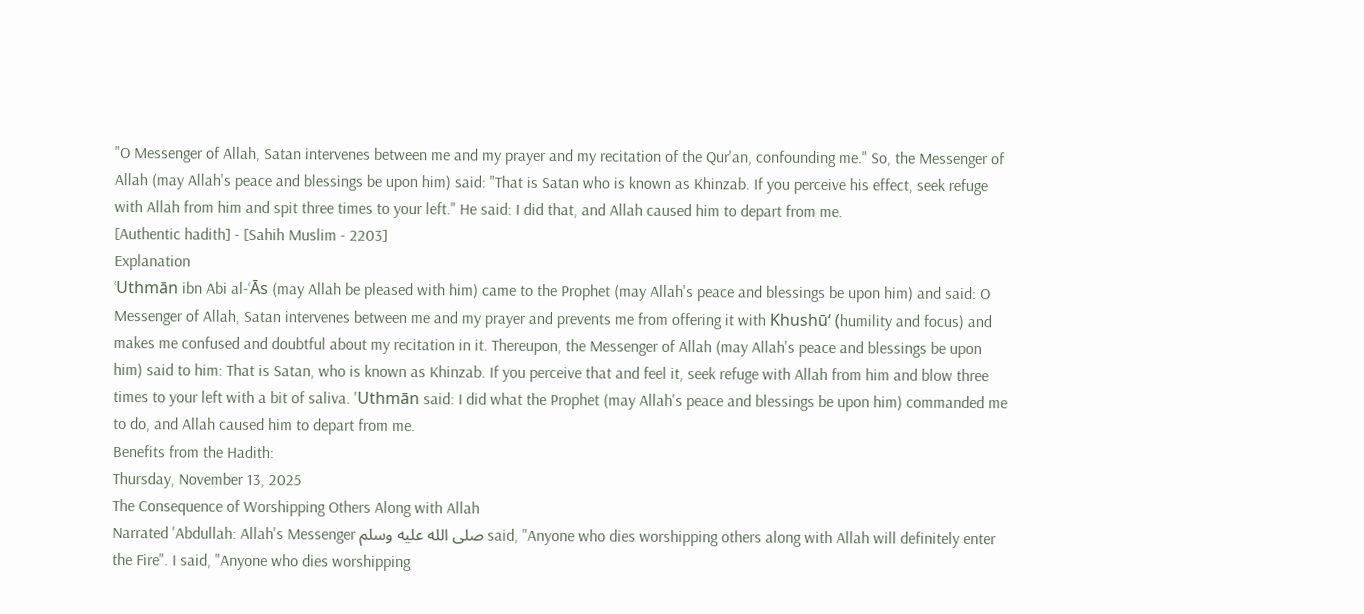"O Messenger of Allah, Satan intervenes between me and my prayer and my recitation of the Qur'an, confounding me." So, the Messenger of Allah (may Allah's peace and blessings be upon him) said: "That is Satan who is known as Khinzab. If you perceive his effect, seek refuge with Allah from him and spit three times to your left." He said: I did that, and Allah caused him to depart from me.
[Authentic hadith] - [Sahih Muslim - 2203]
Explanation
‘Uthmān ibn Abi al-‘Ās (may Allah be pleased with him) came to the Prophet (may Allah's peace and blessings be upon him) and said: O Messenger of Allah, Satan intervenes between me and my prayer and prevents me from offering it with Khushū‘ (humility and focus) and makes me confused and doubtful about my recitation in it. Thereupon, the Messenger of Allah (may Allah's peace and blessings be upon him) said to him: That is Satan, who is known as Khinzab. If you perceive that and feel it, seek refuge with Allah from him and blow three times to your left with a bit of saliva. 'Uthmān said: I did what the Prophet (may Allah's peace and blessings be upon him) commanded me to do, and Allah caused him to depart from me.
Benefits from the Hadith:
Thursday, November 13, 2025
The Consequence of Worshipping Others Along with Allah
Narrated 'Abdullah: Allah's Messenger صلى الله عليه وسلم said, "Anyone who dies worshipping others along with Allah will definitely enter the Fire". I said, "Anyone who dies worshipping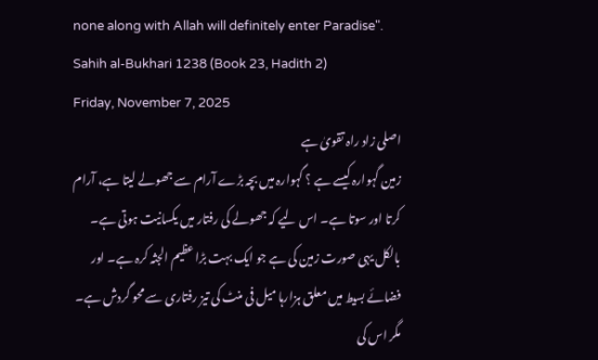none along with Allah will definitely enter Paradise".
Sahih al-Bukhari 1238 (Book 23, Hadith 2)
Friday, November 7, 2025
اصلی زاد راہ تقویٰ ہے
زمین گہوارہ کیسے ہے ؟ گہوارہ میں بچہ بڑے آرام سے جھولے لیتا ہے، آرام کرتا اور سوتا ہے۔ اس لیے کہ جھولے کی رفتار میں یکسانیت ہوتی ہے۔ بالکل یہی صورت زمین کی ہے جو ایک بہت بڑا عظیم الجثہ کرہ ہے۔ اور فضائے بسیط میں معلق ہزارہا میل فی منٹ کی تیز رفتاری سے محو گردش ہے۔ مگر اس کی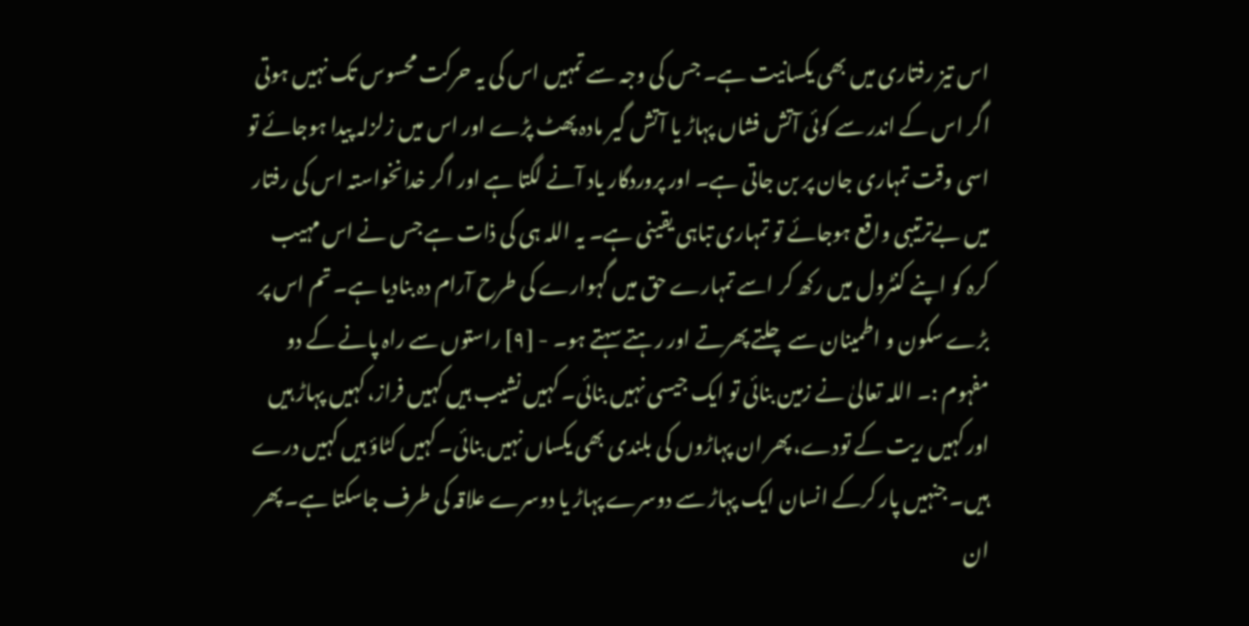اس تیز رفتاری میں بھی یکسانیت ہے۔ جس کی وجہ سے تمہیں اس کی یہ حرکت محسوس تک نہیں ہوتی اگر اس کے اندر سے کوئی آتش فشاں پہاڑ یا آتش گیر مادہ پھٹ پڑے اور اس میں زلزلہ پیدا ہوجائے تو اسی وقت تمہاری جان پر بن جاتی ہے۔ اور پروردگار یاد آنے لگتا ہے اور اگر خدانخواستہ اس کی رفتار میں بےترتیبی واقع ہوجائے تو تمہاری تباہی یقینی ہے۔ یہ اللہ ہی کی ذات ہے جس نے اس مہیب کرہ کو اپنے کنٹرول میں رکھ کر اسے تمہارے حق میں گہوارے کی طرح آرام دہ بنادیا ہے۔ تم اس پر بڑے سکون و اطمینان سے چلتے پھرتے اور رہتے سہتے ہو۔ - [٩] راستوں سے راہ پانے کے دو مفہوم :۔ اللہ تعالیٰ نے زمین بنائی تو ایک جیسی نہیں بنائی۔ کہیں نشیب ہیں کہیں فراز، کہیں پہاڑ ہیں اور کہیں ریت کے تودے، پھر ان پہاڑوں کی بلندی بھی یکساں نہیں بنائی۔ کہیں کٹاؤ ہیں کہیں درے ہیں۔ جنہیں پار کرکے انسان ایک پہاڑ سے دوسرے پہاڑ یا دوسرے علاقہ کی طرف جاسکتا ہے۔ پھر ان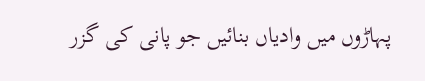پہاڑوں میں وادیاں بنائیں جو پانی کی گزر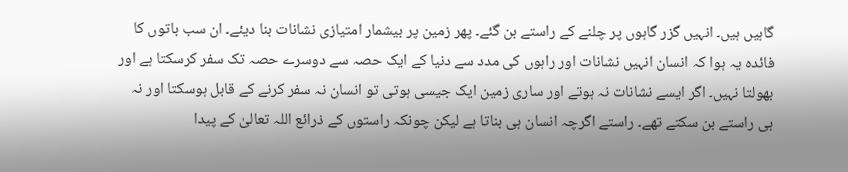گاہیں ہیں۔ انہیں گزر گاہوں پر چلنے کے راستے بن گئے۔ پھر زمین پر بیشمار امتیازی نشانات بنا دیئے۔ ان سب باتوں کا فائدہ یہ ہوا کہ انسان انہیں نشانات اور راہوں کی مدد سے دنیا کے ایک حصہ سے دوسرے حصہ تک سفر کرسکتا ہے اور بھولتا نہیں۔ اگر ایسے نشانات نہ ہوتے اور ساری زمین ایک جیسی ہوتی تو انسان نہ سفر کرنے کے قابل ہوسکتا اور نہ ہی راستے بن سکتے تھے۔ راستے اگرچہ انسان ہی بناتا ہے لیکن چونکہ راستوں کے ذرائع اللہ تعالیٰ کے پیدا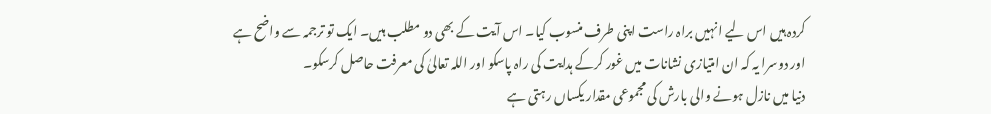کردہ ہیں اس لیے انہیں براہ راست اپنی طرف منسوب کیا۔ اس آیت کے بھی دو مطلب ہیں۔ ایک تو ترجمہ سے واضح ہے اور دوسرا یہ کہ ان امتیازی نشانات میں غور کرکے ہدایت کی راہ پاسکو اور اللہ تعالیٰ کی معرفت حاصل کرسکو۔
دنیا میں نازل ہونے والی بارش کی مجموعی مقدار یکساں رہتی ہے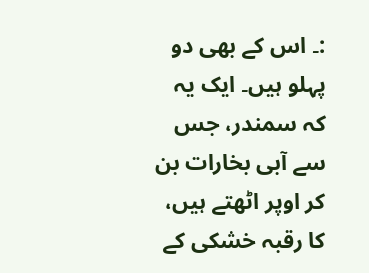:۔ اس کے بھی دو پہلو ہیں۔ ایک یہ کہ سمندر، جس سے آبی بخارات بن کر اوپر اٹھتے ہیں، کا رقبہ خشکی کے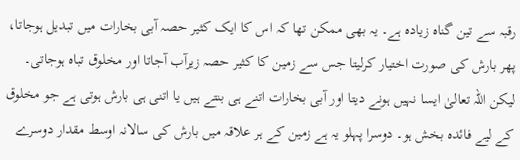رقبہ سے تین گناہ زیادہ ہے۔ یہ بھی ممکن تھا کہ اس کا ایک کثیر حصہ آبی بخارات میں تبدیل ہوجاتا، پھر بارش کی صورت اختیار کرلیتا جس سے زمین کا کثیر حصہ زیرآب آجاتا اور مخلوق تباہ ہوجاتی۔ لیکن اللہ تعالیٰ ایسا نہیں ہونے دیتا اور آبی بخارات اتنے ہی بنتے ہیں یا اتنی ہی بارش ہوتی ہے جو مخلوق کے لیے فائدہ بخش ہو۔ دوسرا پہلو یہ ہے زمین کے ہر علاقہ میں بارش کی سالانہ اوسط مقدار دوسرے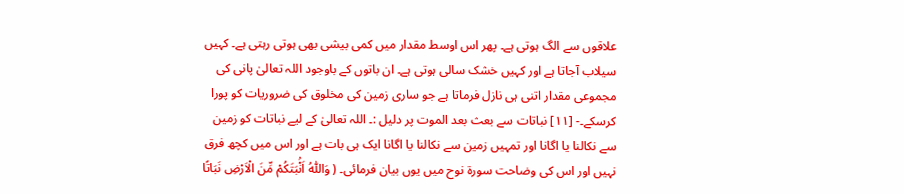علاقوں سے الگ ہوتی ہے۔ پھر اس اوسط مقدار میں کمی بیشی بھی ہوتی رہتی ہے۔ کہیں سیلاب آجاتا ہے اور کہیں خشک سالی ہوتی ہے۔ ان باتوں کے باوجود اللہ تعالیٰ پانی کی مجموعی مقدار اتنی ہی نازل فرماتا ہے جو ساری زمین کی مخلوق کی ضروریات کو پورا کرسکے۔- [١١] نباتات سے بعث بعد الموت پر دلیل :۔ اللہ تعالیٰ کے لیے نباتات کو زمین سے نکالنا یا اگانا اور تمہیں زمین سے نکالنا یا اگانا ایک ہی بات ہے اور اس میں کچھ فرق نہیں اور اس کی وضاحت سورة نوح میں یوں بیان فرمائی۔ ( وَاللّٰهُ اَنْۢبَتَكُمْ مِّنَ الْاَرْضِ نَبَاتًا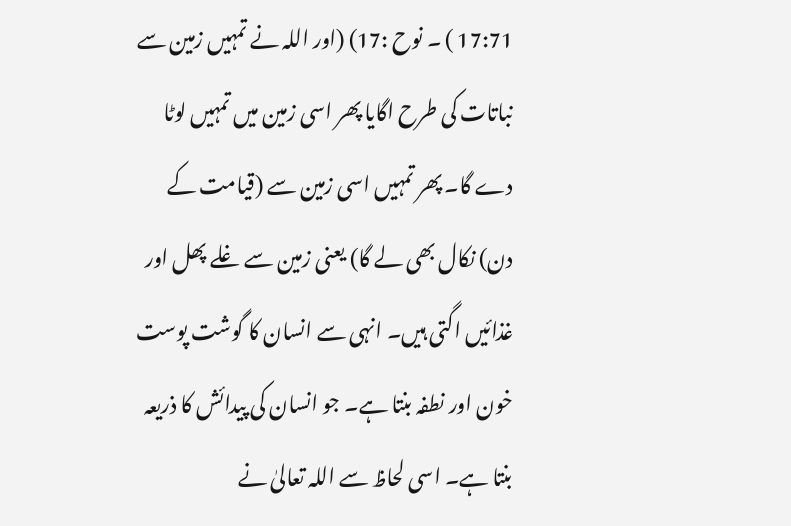17:71 ) ۔ نوح :17) (اور اللہ نے تمہیں زمین سے نباتات کی طرح اگایا پھر اسی زمین میں تمہیں لوٹا دے گا۔ پھر تمہیں اسی زمین سے (قیامت کے دن) نکال بھی لے گا) یعنی زمین سے غلے پھل اور غذائیں اگتی ہیں۔ انہی سے انسان کا گوشت پوست خون اور نطفہ بنتا ہے۔ جو انسان کی پیدائش کا ذریعہ بنتا ہے۔ اسی لحاظ سے اللہ تعالیٰ نے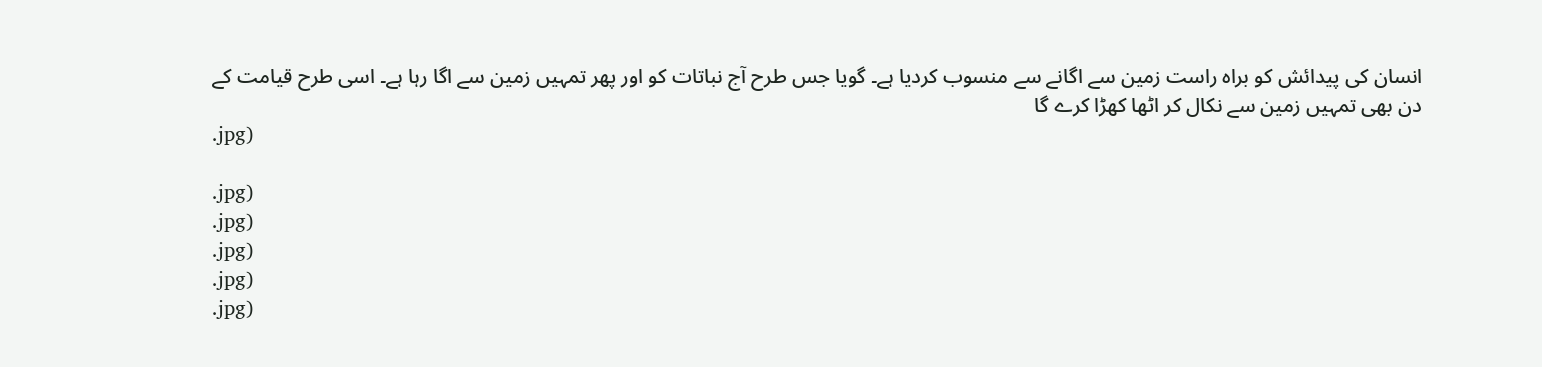انسان کی پیدائش کو براہ راست زمین سے اگانے سے منسوب کردیا ہے۔ گویا جس طرح آج نباتات کو اور پھر تمہیں زمین سے اگا رہا ہے۔ اسی طرح قیامت کے دن بھی تمہیں زمین سے نکال کر اٹھا کھڑا کرے گا
.jpg)

.jpg)
.jpg)
.jpg)
.jpg)
.jpg)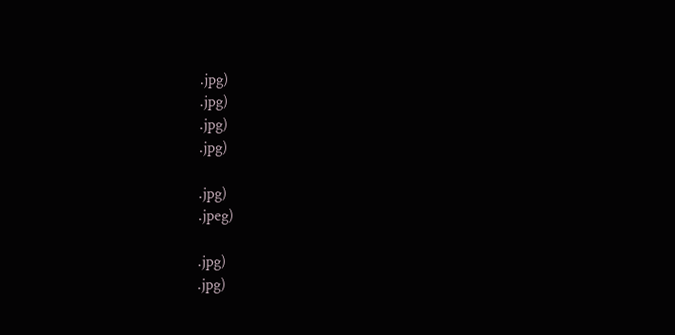.jpg)
.jpg)
.jpg)
.jpg)

.jpg)
.jpeg)

.jpg)
.jpg)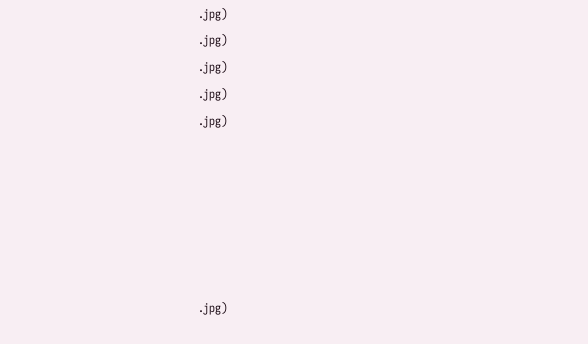.jpg)
.jpg)
.jpg)
.jpg)
.jpg)






.jpg)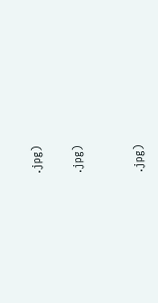.jpg)

.jpg)


.jpg)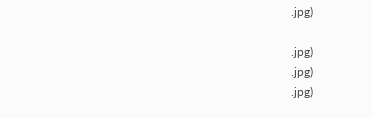.jpg)

.jpg)
.jpg)
.jpg)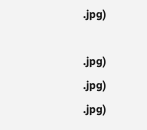.jpg)

.jpg)
.jpg)
.jpg)